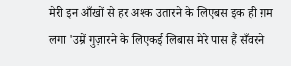मेरी इन आँखों से हर अश्क उतारने के लिएबस इक ही ग़म लगा 'उम्रें गुज़ारने के लिएकई लिबास मेरे पास हैं सँवरने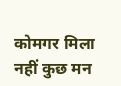कोमगर मिला नहीं कुछ मन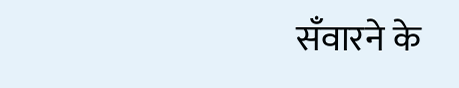सँवारने के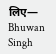लिए— Bhuwan Singh